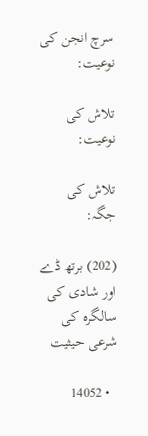سرچ انجن کی نوعیت:

تلاش کی نوعیت:

تلاش کی جگہ:

(202) برتھ ڈے اور شادی کی سالگرہ کی شرعی حیثیت

  • 14052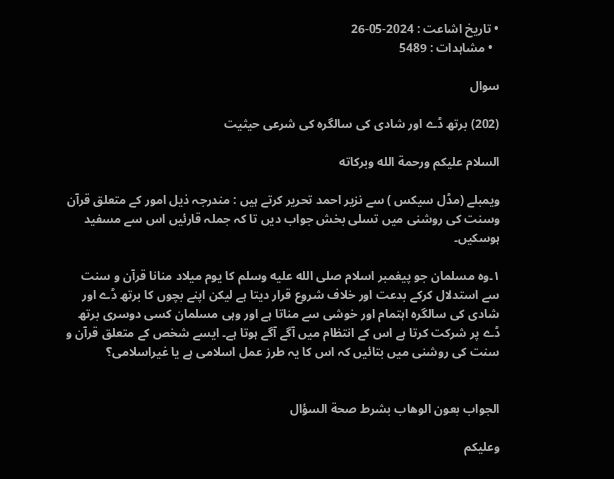• تاریخ اشاعت : 2024-05-26
  • مشاہدات : 5489

سوال

(202) برتھ ڈے اور شادی کی سالگرہ کی شرعی حیثیت

السلام عليكم ورحمة الله وبركاته

ویمبلے (مڈل سیکس ) سے نزیر احمد تحریر کرتے ہیں : مندرجہ ذيل امور کے متعلق قرآن وسنت کی روشنی میں تسلی بخش جواب دیں تا کہ جملہ قارئیں اس سے مسفید ہوسکیں۔

۱۔وہ مسلمان جو پیغمبر اسلام صلى الله عليه وسلم کا یوم میلاد منانا قرآن و سنت سے استدلال کرکے بدعت اور خلاف شروع قرار دیتا ہے لیکن اپنے بچوں کا برتھ ڈے اور شادی کی سالگرہ اہتمام اور خوشی سے مناتا ہے اور وہی مسلمان کسی دوسری برتھ ڈے پر شرکت کرتا ہے اس کے انتظام میں آگے آگے ہوتا ہے۔ ایسے شخص کے متعلق قرآن و سنت کی روشنی میں بتائیں کہ اس کا یہ طرز عمل اسلامی ہے یا غیراسلامی؟


الجواب بعون الوهاب بشرط صحة السؤال

وعلیکم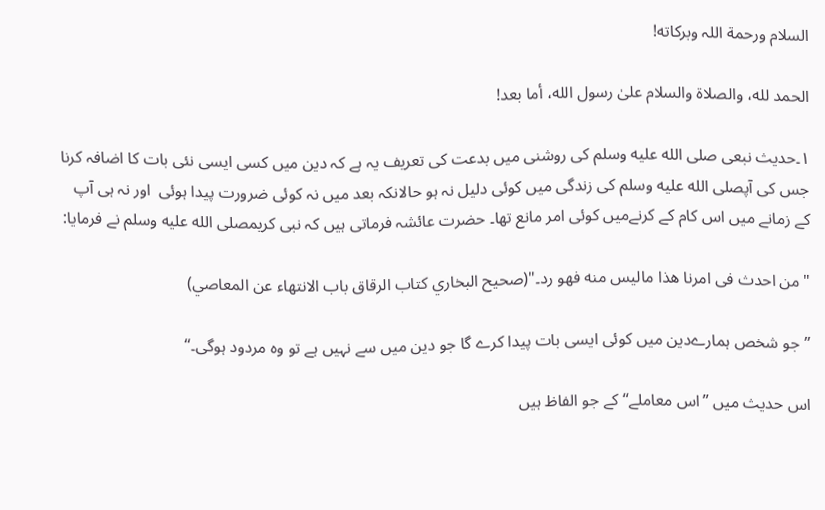السلام ورحمة اللہ وبرکاته!

الحمد لله، والصلاة والسلام علىٰ رسول الله، أما بعد!

۱۔حدیث نبعی صلى الله عليه وسلم کی روشنی میں بدعت کی تعریف یہ ہے کہ دین میں کسی ایسی نئی بات کا اضافہ کرنا جس کی آپصلى الله عليه وسلم کی زندگی میں کوئی دلیل نہ ہو حالانکہ بعد میں نہ کوئی ضرورت پیدا ہوئی  اور نہ ہی آپ کے زمانے میں اس کام کے کرنےمیں کوئی امر مانع تھا۔ حضرت عائشہ فرماتی ہیں کہ نبی کریمصلى الله عليه وسلم نے فرمایا:

"من احدث فی امرنا هذا مالیس منه فهو رد۔"(صحیح البخاري کتاب الرقاق باب الانتھاء عن المعاصي)

’’جو شخص ہمارےدین میں کوئی ایسی بات پیدا کرے گا جو دین میں سے نہیں ہے تو وہ مردود ہوگی۔‘‘

اس حدیث میں ’’اس معاملے‘‘ کے جو الفاظ ہیں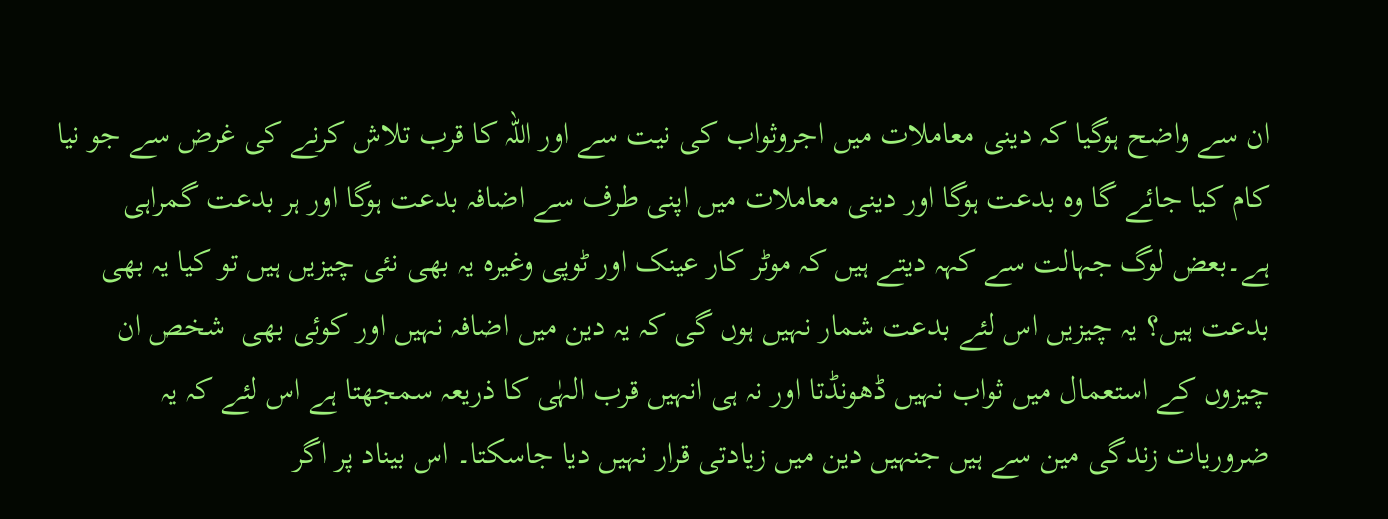ان سے واضح ہوگیا کہ دینی معاملات میں اجروثواب کی نیت سے اور اللہ کا قرب تلاش کرنے کی غرض سے جو نیا کام کیا جائے گا وہ بدعت ہوگا اور دینی معاملات میں اپنی طرف سے اضافہ بدعت ہوگا اور ہر بدعت گمراہی ہے۔بعض لوگ جہالت سے کہہ دیتے ہیں کہ موٹر کار عینک اور ٹوپی وغیرہ یہ بھی نئی چیزیں ہیں تو کیا یہ بھی بدعت ہیں؟ یہ چیزیں اس لئے بدعت شمار نہیں ہوں گی کہ یہ دین میں اضافہ نہیں اور کوئی بھی  شخص ان چیزوں کے استعمال میں ثواب نہیں ڈھونڈتا اور نہ ہی انہیں قرب الہٰی کا ذریعہ سمجھتا ہے اس لئے کہ یہ  ضروریات زندگی مین سے ہیں جنہیں دین میں زیادتی قرار نہیں دیا جاسکتا۔ اس بیناد پر اگر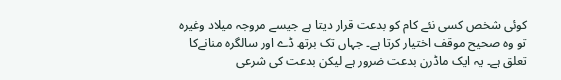کوئی شخص کسی نئے کام کو بدعت قرار دیتا ہے جیسے مروجہ میلاد وغیرہ تو وہ صحیح موقف اختیار کرتا ہے۔ جہاں تک برتھ ڈے اور سالگرہ منانےکا تعلق ہے۔ یہ ایک ماڈرن بدعت ضرور ہے لیکن بدعت کی شرعی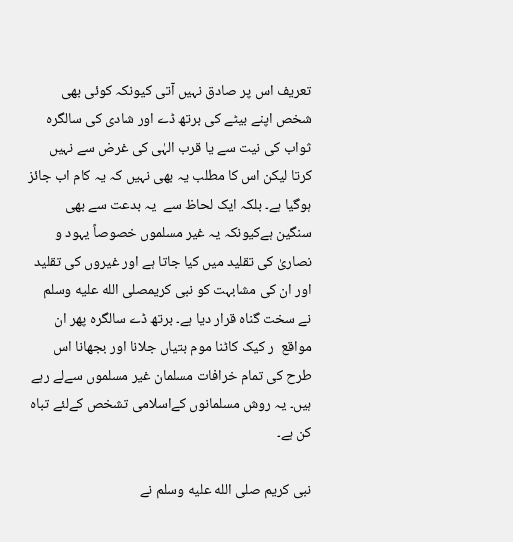تعریف اس پر صادق نہیں آتی کیونکہ کوئی بھی شخص اپنے بیٹے کی برتھ ڈے اور شادی کی سالگرہ ثواب کی نیت سے یا قرب الہٰی کی غرض سے نہیں کرتا لیکن اس کا مطلب یہ بھی نہیں کہ یہ کام اب جائز ہوگیا ہے۔ بلکہ ایک لحاظ سے  یہ بدعت سے بھی سنگین ہےکیونکہ یہ غیر مسلموں خصوصاً یہود و نصاریٰ کی تقلید میں کیا جاتا ہے اور غیروں کی تقلید اور ان کی مشابہت کو نبی کریمصلى الله عليه وسلم نے سخت گناہ قرار دیا ہے۔ برتھ ڈے سالگرہ پھر ان مواقع  ر کیک کاٹنا موم بتیاں جلانا اور بجھانا اس طرح کی تمام خرافات مسلمان غیر مسلموں سےلے رہے ہیں۔ یہ روش مسلمانوں کےاسلامی تشخص کےلئے تباہ کن ہے۔

نبی کریم صلى الله عليه وسلم نے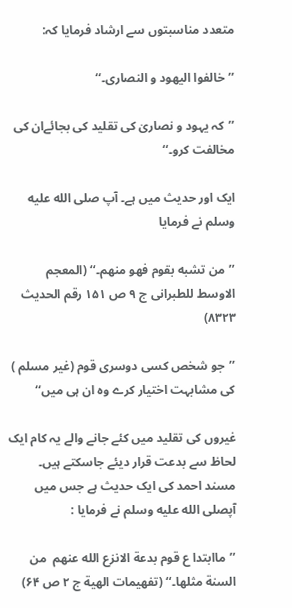متعدد مناسبتوں سے ارشاد فرمایا کہ:

’’خالفوا الیھود و النصاری۔‘‘

’’کہ یہود و نصاریٰ کی تقلید کی بجائےان کی مخالفت کرو۔‘‘

ایک اور حدیث میں ہے۔ آپ صلى الله عليه وسلم نے فرمایا

’’من تشبه بقوم فهو منهم۔‘‘ (المعجم الاوسط للطبرانی ج ۹ ص ۱۵۱ رقم الحدیث ۸۳۲۳)

’’جو شخص کسی دوسری قوم (غیر مسلم ) کی مشابہت اختیار کرے وہ ان ہی میں‘‘

غیروں کی تقلید میں کئے جانے والے یہ کام ایک لحاظ سے بدعت قرار دیئے جاسکتے ہیں۔ مسند احمد کی ایک حدیث ہے جس میں آپصلى الله عليه وسلم نے فرمایا :

’’ماابتدا ع قوم بدعة الانزع الله عنهم  من السنة مثلها۔‘‘ (تفهیمات الهیة ج ۲ ص ۶۴)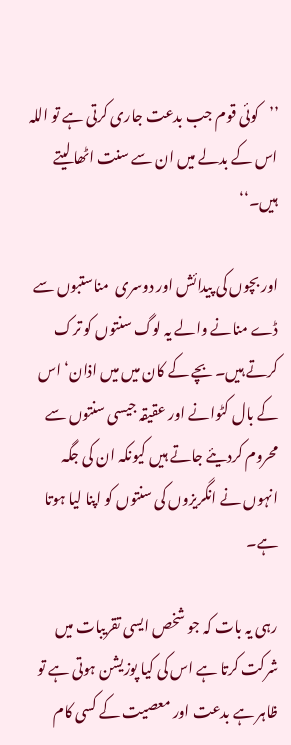’’کوئی قوم جب بدعت جاری کرتی ہے تو اللہ اس کے بدلے میں ان سے سنت اٹھا لیتے ہیں۔‘‘

اور بچوں کی پیدائش اور دوسری  مناستبوں سے ڈے منانے والے یہ لوگ سنتوں کو ترک کرتے ہیں۔ بچے کے کان میں میں اذان‘ اس کے بال کٹوانے اور عقیقہ جیسی سنتوں سے محروم کردیئے جاتے ہیں کیونکہ ان کی جگہ انہوں نے انگریزوں کی سنتوں کو اپنا لیا ہوتا ہے۔

رہی یہ بات کہ جو شخص ایسی تقریبات میں شرکت کرتا ہے اس کی کیا پوزیشن ہوتی ہے تو ظاہر ہے بدعت اور معصیت کے کسی کام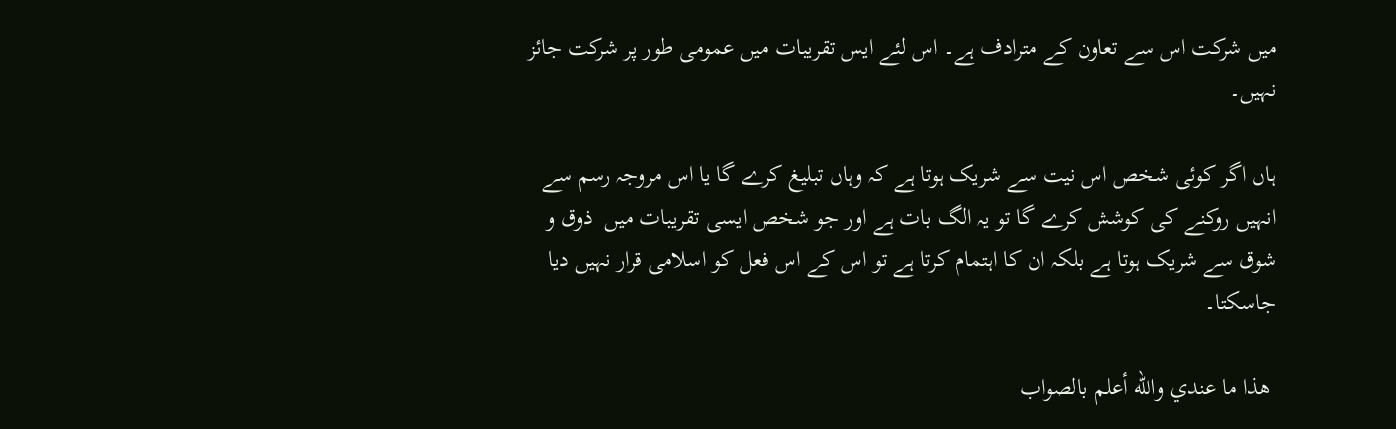میں شرکت اس سے تعاون کے مترادف ہے۔ اس لئے ایس تقریبات میں عمومی طور پر شرکت جائز نہیں۔

ہاں اگر کوئی شخص اس نیت سے شریک ہوتا ہے کہ وہاں تبلیغ کرے گا یا اس مروجہ رسم سے انہیں روکنے کی کوشش کرے گا تو یہ الگ بات ہے اور جو شخص ایسی تقریبات میں  ذوق و شوق سے شریک ہوتا ہے بلکہ ان کا اہتمام کرتا ہے تو اس کے اس فعل کو اسلامی قرار نہیں دیا جاسکتا۔

 ھذا ما عندي والله أعلم بالصواب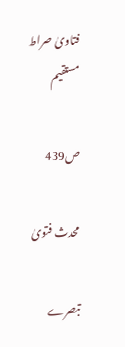فتاویٰ صراط مستقیم

ص439

محدث فتویٰ

تبصرے